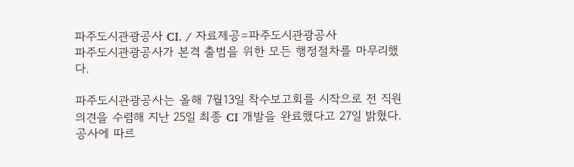파주도시관광공사 CI. / 자료제공=파주도시관광공사
파주도시관광공사가 본격 출범을 위한 모든 행정절차를 마무리했다.

파주도시관광공사는 올해 7월13일 착수보고회를 시작으로 전 직원 의견을 수렴해 지난 25일 최종 CI 개발을 완료했다고 27일 밝혔다.
공사에 따르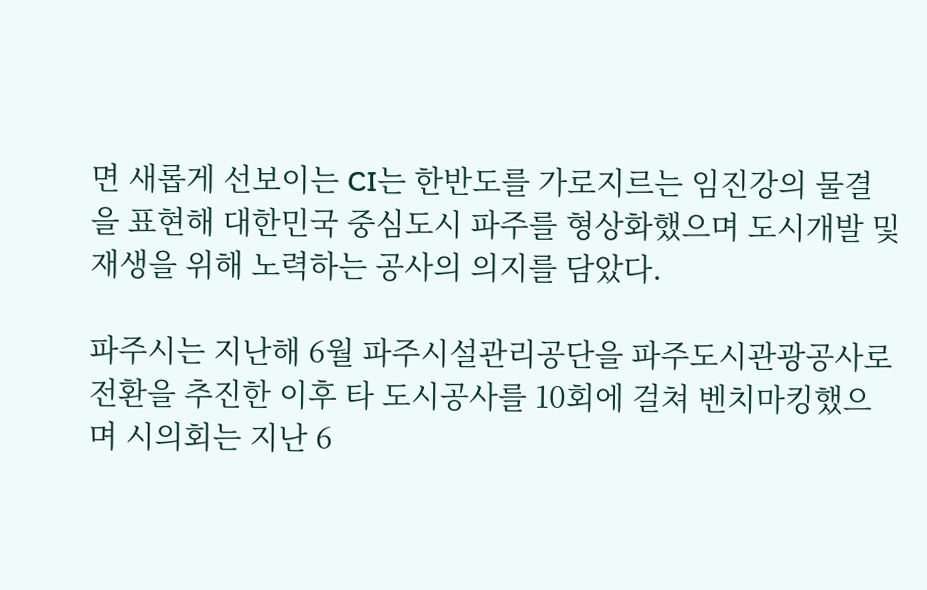면 새롭게 선보이는 CI는 한반도를 가로지르는 임진강의 물결을 표현해 대한민국 중심도시 파주를 형상화했으며 도시개발 및 재생을 위해 노력하는 공사의 의지를 담았다.

파주시는 지난해 6월 파주시설관리공단을 파주도시관광공사로 전환을 추진한 이후 타 도시공사를 10회에 걸쳐 벤치마킹했으며 시의회는 지난 6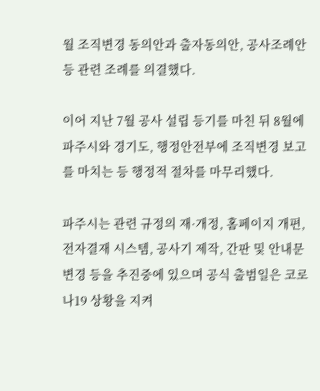월 조직변경 동의안과 출자동의안, 공사조례안 등 관련 조례를 의결했다.

이어 지난 7월 공사 설립 등기를 마친 뒤 8월에 파주시와 경기도, 행정안전부에 조직변경 보고를 마치는 등 행정적 절차를 마무리했다.

파주시는 관련 규정의 재·개정, 홈페이지 개편, 전자결재 시스템, 공사기 제작, 간판 및 안내문 변경 등을 추진중에 있으며 공식 출범일은 코로나19 상황을 지켜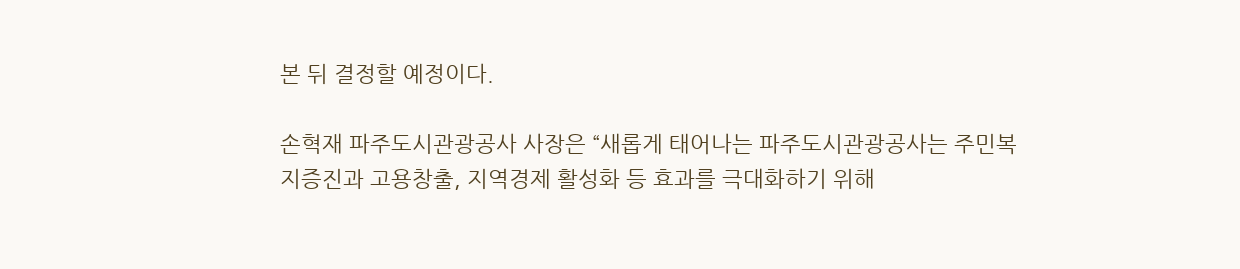본 뒤 결정할 예정이다.

손혁재 파주도시관광공사 사장은 “새롭게 태어나는 파주도시관광공사는 주민복지증진과 고용창출, 지역경제 활성화 등 효과를 극대화하기 위해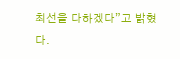최선을 다하겠다”고 밝혔다.